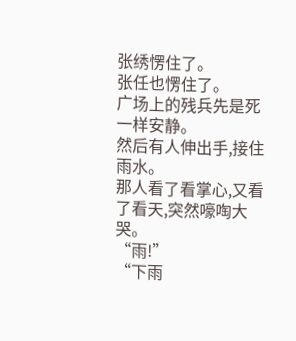张绣愣住了。
张任也愣住了。
广场上的残兵先是死一样安静。
然后有人伸出手,接住雨水。
那人看了看掌心,又看了看天,突然嚎啕大哭。
“雨!”
“下雨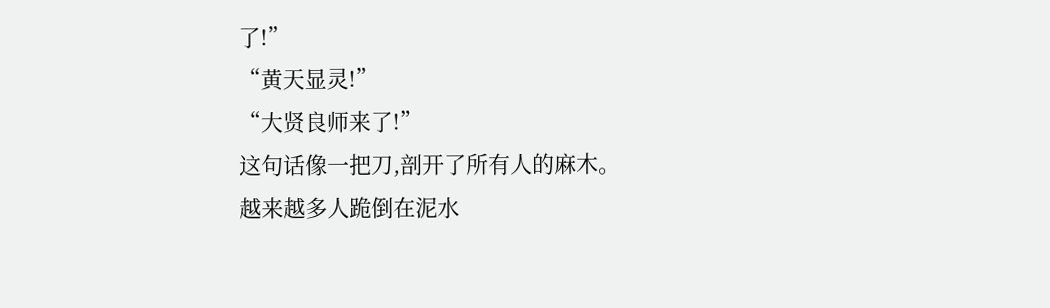了!”
“黄天显灵!”
“大贤良师来了!”
这句话像一把刀,剖开了所有人的麻木。
越来越多人跪倒在泥水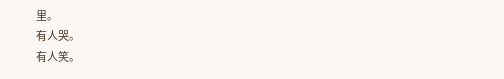里。
有人哭。
有人笑。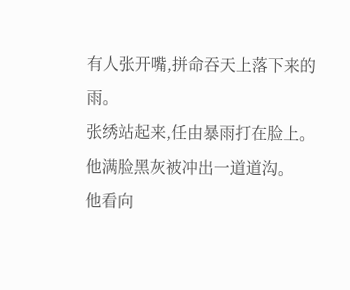有人张开嘴,拼命吞天上落下来的雨。
张绣站起来,任由暴雨打在脸上。
他满脸黑灰被冲出一道道沟。
他看向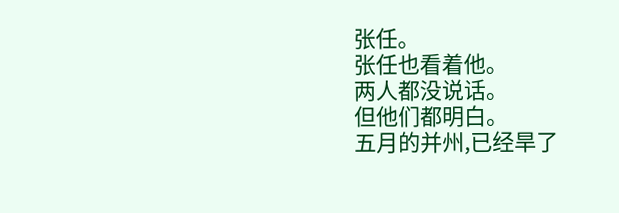张任。
张任也看着他。
两人都没说话。
但他们都明白。
五月的并州,已经旱了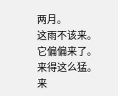两月。
这雨不该来。
它偏偏来了。
来得这么猛。
来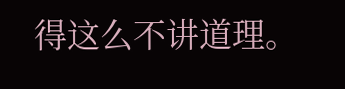得这么不讲道理。